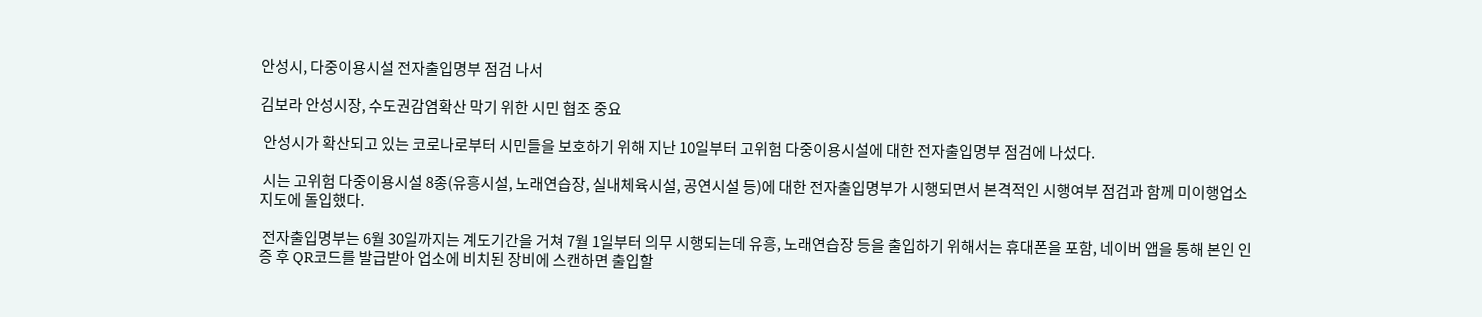안성시, 다중이용시설 전자출입명부 점검 나서

김보라 안성시장, 수도권감염확산 막기 위한 시민 협조 중요

 안성시가 확산되고 있는 코로나로부터 시민들을 보호하기 위해 지난 10일부터 고위험 다중이용시설에 대한 전자출입명부 점검에 나섰다.

 시는 고위험 다중이용시설 8종(유흥시설, 노래연습장, 실내체육시설, 공연시설 등)에 대한 전자출입명부가 시행되면서 본격적인 시행여부 점검과 함께 미이행업소 지도에 돌입했다.

 전자출입명부는 6월 30일까지는 계도기간을 거쳐 7월 1일부터 의무 시행되는데 유흥, 노래연습장 등을 출입하기 위해서는 휴대폰을 포함, 네이버 앱을 통해 본인 인증 후 QR코드를 발급받아 업소에 비치된 장비에 스캔하면 출입할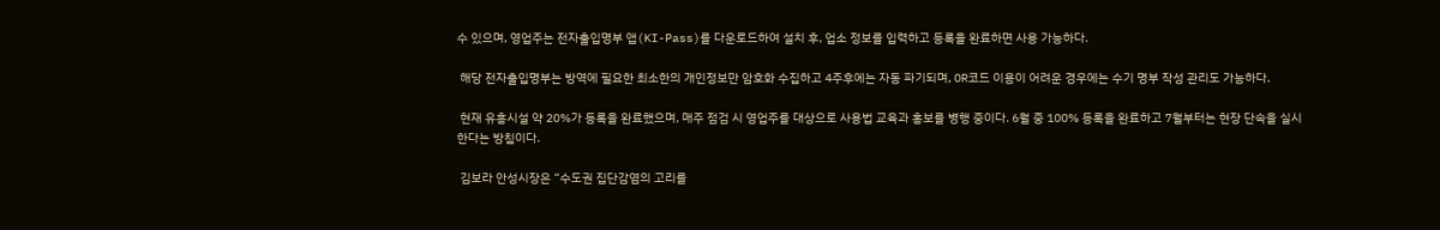수 있으며, 영업주는 전자출입명부 앱(KI-Pass)를 다운로드하여 설치 후, 업소 정보를 입력하고 등록을 완료하면 사용 가능하다.

 해당 전자출입명부는 방역에 필요한 최소한의 개인정보만 암호화 수집하고 4주후에는 자동 파기되며, OR코드 이용이 어려운 경우에는 수기 명부 작성 관리도 가능하다.

 현재 유흥시설 약 20%가 등록을 완료했으며, 매주 점검 시 영업주를 대상으로 사용법 교육과 홍보를 병행 중이다. 6월 중 100% 등록을 완료하고 7월부터는 현장 단속을 실시한다는 방침이다.

 김보라 안성시장은 “수도권 집단감염의 고리를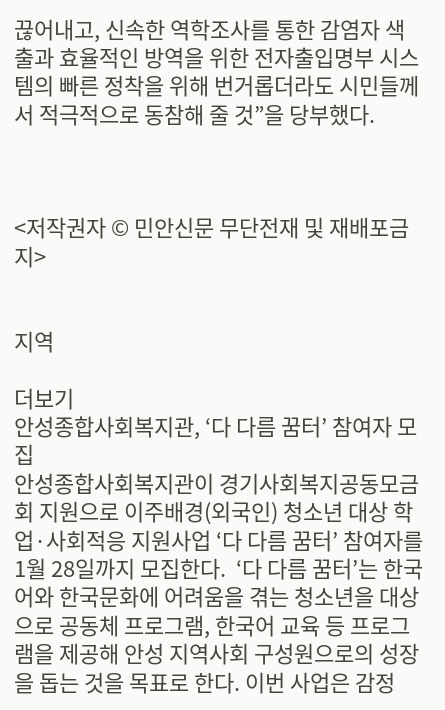끊어내고, 신속한 역학조사를 통한 감염자 색출과 효율적인 방역을 위한 전자출입명부 시스템의 빠른 정착을 위해 번거롭더라도 시민들께서 적극적으로 동참해 줄 것”을 당부했다.



<저작권자 © 민안신문 무단전재 및 재배포금지>


지역

더보기
안성종합사회복지관, ‘다 다름 꿈터’ 참여자 모집
안성종합사회복지관이 경기사회복지공동모금회 지원으로 이주배경(외국인) 청소년 대상 학업·사회적응 지원사업 ‘다 다름 꿈터’ 참여자를 1월 28일까지 모집한다.  ‘다 다름 꿈터’는 한국어와 한국문화에 어려움을 겪는 청소년을 대상으로 공동체 프로그램, 한국어 교육 등 프로그램을 제공해 안성 지역사회 구성원으로의 성장을 돕는 것을 목표로 한다. 이번 사업은 감정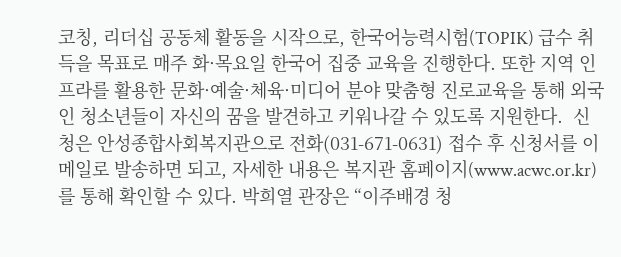코칭, 리더십 공동체 활동을 시작으로, 한국어능력시험(TOPIK) 급수 취득을 목표로 매주 화·목요일 한국어 집중 교육을 진행한다. 또한 지역 인프라를 활용한 문화·예술·체육·미디어 분야 맞춤형 진로교육을 통해 외국인 청소년들이 자신의 꿈을 발견하고 키워나갈 수 있도록 지원한다.  신청은 안성종합사회복지관으로 전화(031-671-0631) 접수 후 신청서를 이메일로 발송하면 되고, 자세한 내용은 복지관 홈페이지(www.acwc.or.kr)를 통해 확인할 수 있다. 박희열 관장은 “이주배경 청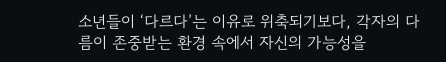소년들이 ‘다르다’는 이유로 위축되기보다, 각자의 다름이 존중받는 환경 속에서 자신의 가능성을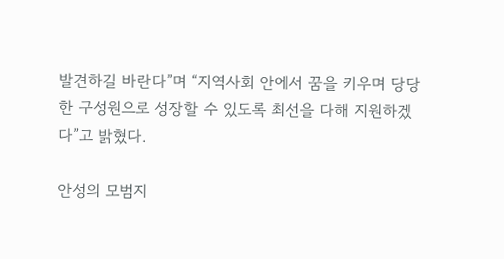발견하길 바란다”며 “지역사회 안에서 꿈을 키우며 당당한 구성원으로 성장할 수 있도록 최선을 다해 지원하겠다”고 밝혔다.

안성의 모범지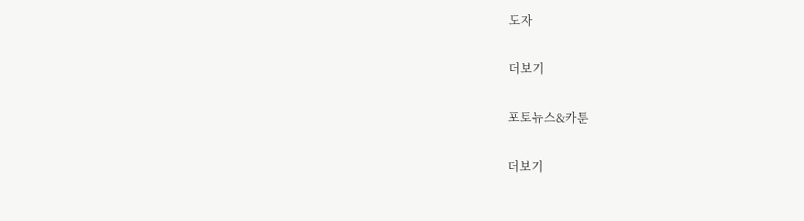도자

더보기

포토뉴스&카툰

더보기